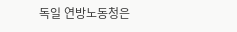독일 연방노동청은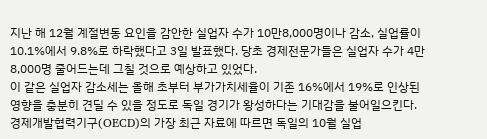지난 해 12월 계절변동 요인을 감안한 실업자 수가 10만8,000명이나 감소, 실업률이 10.1%에서 9.8%로 하락했다고 3일 발표했다. 당초 경제전문가들은 실업자 수가 4만8,000명 줄어드는데 그칠 것으로 예상하고 있었다.
이 같은 실업자 감소세는 올해 초부터 부가가치세율이 기존 16%에서 19%로 인상된 영향을 충분히 견딜 수 있을 정도로 독일 경기가 왕성하다는 기대감을 불어일으킨다.
경제개발협력기구(OECD)의 가장 최근 자료에 따르면 독일의 10월 실업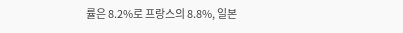률은 8.2%로 프랑스의 8.8%, 일본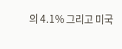의 4.1% 그리고 미국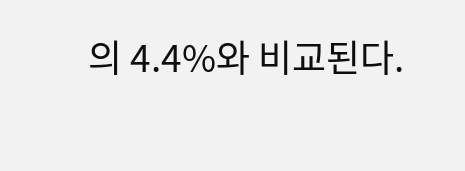의 4.4%와 비교된다.